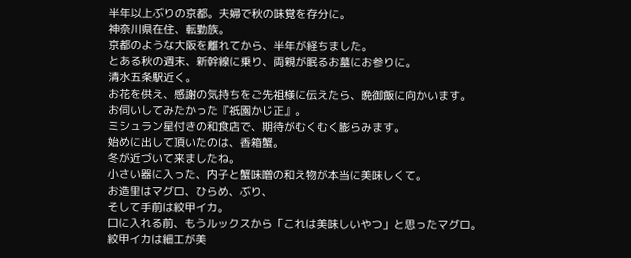半年以上ぶりの京都。夫婦で秋の味覚を存分に。
神奈川県在住、転勤族。
京都のような大阪を離れてから、半年が経ちました。
とある秋の週末、新幹線に乗り、両親が眠るお墓にお参りに。
清水五条駅近く。
お花を供え、感謝の気持ちをご先祖様に伝えたら、晩御飯に向かいます。
お伺いしてみたかった『祇園かじ正』。
ミシュラン星付きの和食店で、期待がむくむく膨らみます。
始めに出して頂いたのは、香箱蟹。
冬が近づいて来ましたね。
小さい器に入った、内子と蟹味噌の和え物が本当に美味しくて。
お造里はマグロ、ひらめ、ぶり、
そして手前は紋甲イカ。
口に入れる前、もうルックスから「これは美味しいやつ」と思ったマグロ。
紋甲イカは細工が美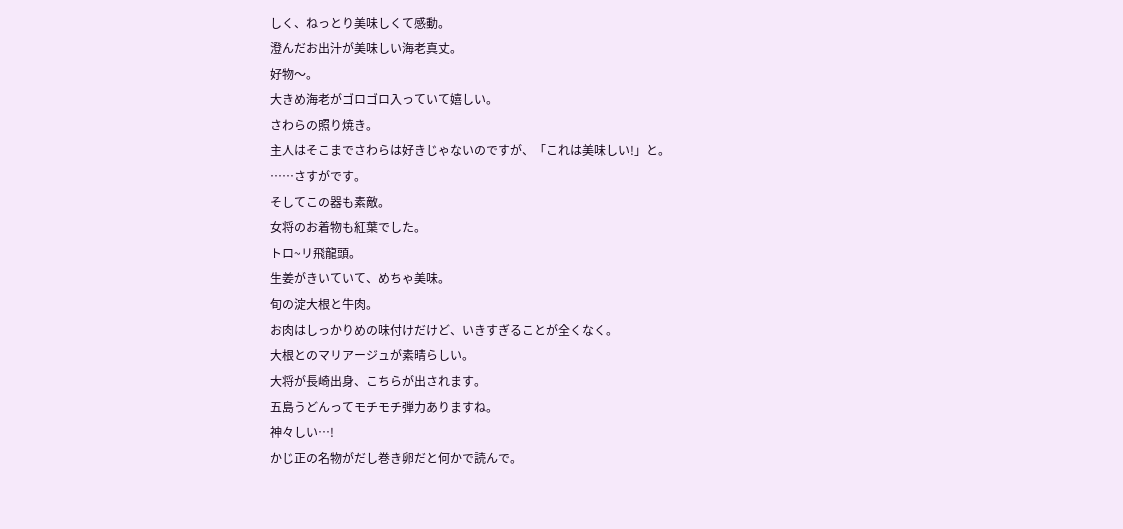しく、ねっとり美味しくて感動。
澄んだお出汁が美味しい海老真丈。
好物〜。
大きめ海老がゴロゴロ入っていて嬉しい。
さわらの照り焼き。
主人はそこまでさわらは好きじゃないのですが、「これは美味しい!」と。
……さすがです。
そしてこの器も素敵。
女将のお着物も紅葉でした。
トロ~リ飛龍頭。
生姜がきいていて、めちゃ美味。
旬の淀大根と牛肉。
お肉はしっかりめの味付けだけど、いきすぎることが全くなく。
大根とのマリアージュが素晴らしい。
大将が長崎出身、こちらが出されます。
五島うどんってモチモチ弾力ありますね。
神々しい…!
かじ正の名物がだし巻き卵だと何かで読んで。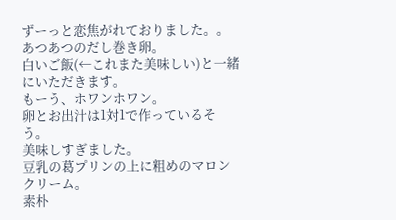ずーっと恋焦がれておりました。。
あつあつのだし巻き卵。
白いご飯(←これまた美味しい)と一緒にいただきます。
もーう、ホワンホワン。
卵とお出汁は1対1で作っているそう。
美味しすぎました。
豆乳の葛プリンの上に粗めのマロンクリーム。
素朴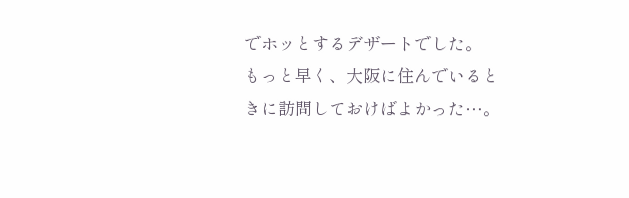でホッとするデザートでした。
もっと早く、大阪に住んでいるときに訪問しておけばよかった…。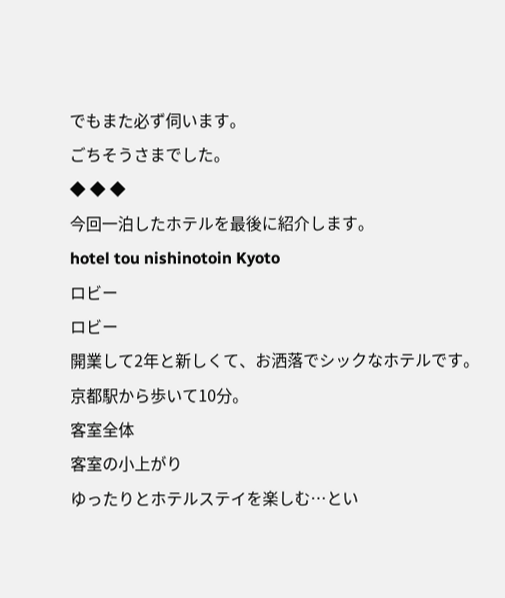でもまた必ず伺います。
ごちそうさまでした。
◆ ◆ ◆
今回一泊したホテルを最後に紹介します。
hotel tou nishinotoin Kyoto
ロビー
ロビー
開業して2年と新しくて、お洒落でシックなホテルです。
京都駅から歩いて10分。
客室全体
客室の小上がり
ゆったりとホテルステイを楽しむ…とい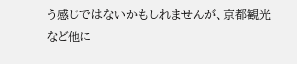う感じではないかもしれませんが、京都観光など他に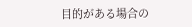目的がある場合の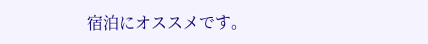宿泊にオススメです。